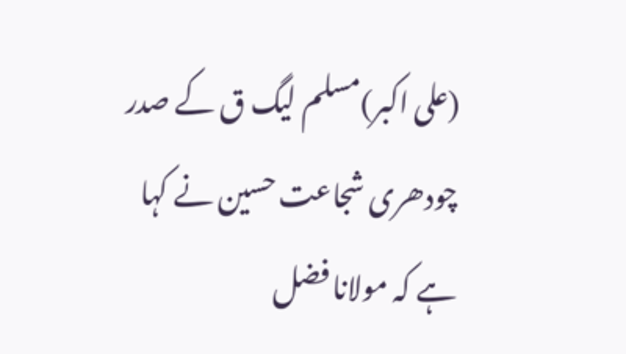(علی اکبر)مسلم لیگ ق کے صدر چودھری شجاعت حسین نے کہا ہے کہ مولانا فضل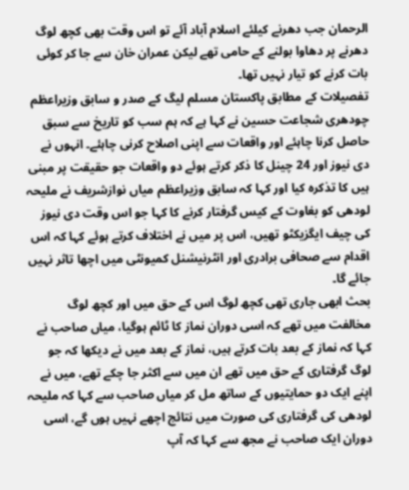الرحمان جب دھرنے کیلئے اسلام آباد آئے تو اس وقت بھی کچھ لوگ دھرنے پر دھاوا بولنے کے حامی تھے لیکن عمران خان سے جا کر کوئی بات کرنے کو تیار نہیں تھا۔
تفصیلات کے مطابق پاکستان مسلم لیگ کے صدر و سابق وزیراعظم چودھری شجاعت حسین نے کہا ہے کہ ہم سب کو تاریخ سے سبق حاصل کرنا چاہئے اور واقعات سے اپنی اصلاح کرنی چاہئے۔ انہوں نے دی نیوز اور 24 چینل کا ذکر کرتے ہوئے دو واقعات جو حقیقت پر مبنی ہیں کا تذکرہ کیا اور کہا کہ سابق وزیراعظم میاں نوازشریف نے ملیحہ لودھی کو بغاوت کے کیس گرفتار کرنے کا کہا جو اس وقت دی نیوز کی چیف ایگزیکٹو تھیں، اس پر میں نے اختلاف کرتے ہوئے کہا کہ اس اقدام سے صحافی برادری اور انٹرنیشنل کمیونٹی میں اچھا تاثر نہیں جائے گا۔
بحث ابھی جاری تھی کچھ لوگ اس کے حق میں اور کچھ لوگ مخالفت میں تھے کہ اسی دوران نماز کا ٹائم ہوگیا، میاں صاحب نے کہا کہ نماز کے بعد بات کرتے ہیں، نماز کے بعد میں نے دیکھا کہ جو لوگ گرفتاری کے حق میں تھے ان میں سے اکثر جا چکے تھے، میں نے اپنے ایک دو حمایتیوں کے ساتھ مل کر میاں صاحب سے کہا کہ ملیحہ لودھی کی گرفتاری کی صورت میں نتائج اچھے نہیں ہوں گے، اسی دوران ایک صاحب نے مجھ سے کہا کہ آپ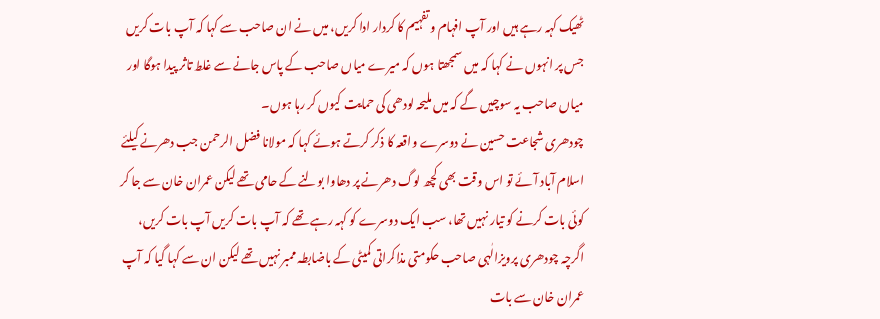ٹھیک کہہ رہے ہیں اور آپ افہام و تفہیم کا کردار ادا کریں، میں نے ان صاحب سے کہا کہ آپ بات کریں جس پر انہوں نے کہا کہ میں سمجھتا ہوں کہ میرے میاں صاحب کے پاس جانے سے غلط تاثر پیدا ہوگا اور میاں صاحب یہ سوچیں گے کہ میں ملیحہ لودھی کی حمایت کیوں کر رہا ہوں۔
چودھری شجاعت حسین نے دوسرے واقعہ کا ذکر کرتے ہوئے کہا کہ مولانا فضل الرحمن جب دھرنے کیلئے اسلام آباد آئے تو اس وقت بھی کچھ لوگ دھرنے پر دھاوا بولنے کے حامی تھے لیکن عمران خان سے جا کر کوئی بات کرنے کو تیار نہیں تھا، سب ایک دوسرے کو کہہ رہے تھے کہ آپ بات کریں آپ بات کریں، اگرچہ چودھری پرویزالٰہی صاحب حکومتی مذاکراتی کمیٹی کے باضابطہ ممبر نہیں تھے لیکن ان سے کہا گیا کہ آپ عمران خان سے بات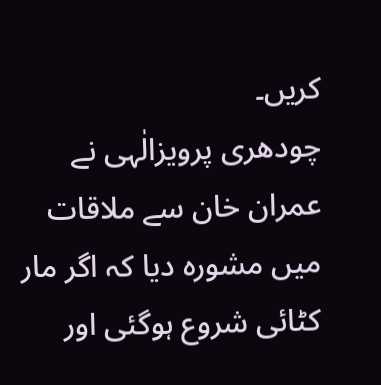کریں۔
چودھری پرویزالٰہی نے عمران خان سے ملاقات میں مشورہ دیا کہ اگر مار کٹائی شروع ہوگئی اور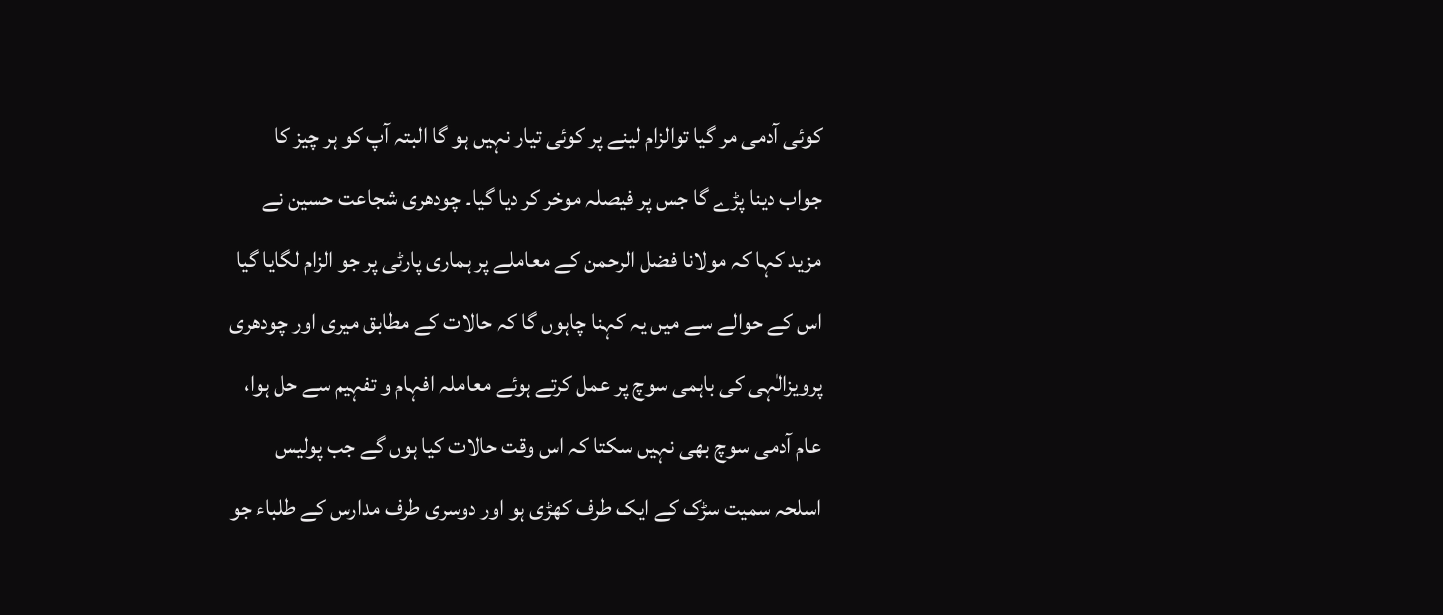کوئی آدمی مر گیا توالزام لینے پر کوئی تیار نہیں ہو گا البتہ آپ کو ہر چیز کا جواب دینا پڑے گا جس پر فیصلہ موخر کر دیا گیا۔ چودھری شجاعت حسین نے مزید کہا کہ مولانا فضل الرحمن کے معاملے پر ہماری پارٹی پر جو الزام لگایا گیا اس کے حوالے سے میں یہ کہنا چاہوں گا کہ حالات کے مطابق میری اور چودھری پرویزالٰہی کی باہمی سوچ پر عمل کرتے ہوئے معاملہ افہام و تفہیم سے حل ہوا، عام آدمی سوچ بھی نہیں سکتا کہ اس وقت حالات کیا ہوں گے جب پولیس اسلحہ سمیت سڑک کے ایک طرف کھڑی ہو اور دوسری طرف مدارس کے طلباء جو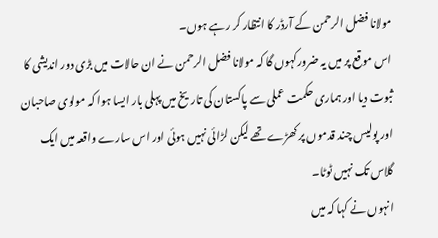مولانا فضل الرحمن کے آرڈر کا انتظار کر رہے ہوں۔
اس موقع پر میں یہ ضرورکہوں گا کہ مولانا فضل الرحمن نے ان حالات میں بڑی دور اندیشی کا ثبوت دیا اور ہماری حکمت عملی سے پاکستان کی تاریخ میں پہلی بار ایسا ہوا کہ مولوی صاحبان اور پولیس چند قدموں پر کھڑے تھے لیکن لڑائی نہیں ہوئی اور اس سارے واقعہ میں ایک گلاس تک نہیں ٹوٹا۔
انہوں نے کہا کہ میں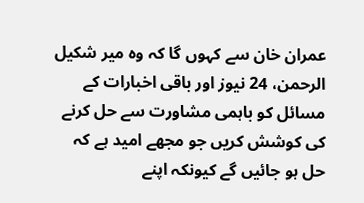عمران خان سے کہوں گا کہ وہ میر شکیل الرحمن، 24 نیوز اور باقی اخبارات کے مسائل کو باہمی مشاورت سے حل کرنے کی کوشش کریں جو مجھے امید ہے کہ حل ہو جائیں گے کیونکہ اپنے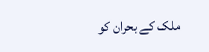ملک کے بحران کو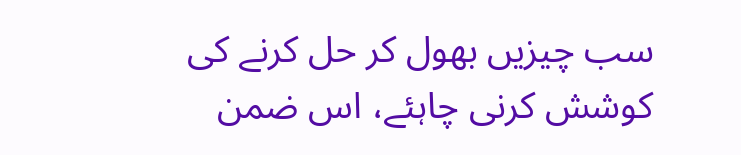سب چیزیں بھول کر حل کرنے کی کوشش کرنی چاہئے، اس ضمن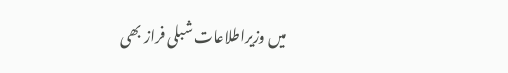میں وزیراطلاعات شبلی فراز بھی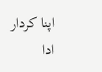اپنا کردار ادا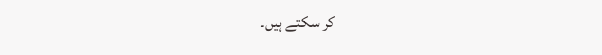کر سکتے ہیں۔